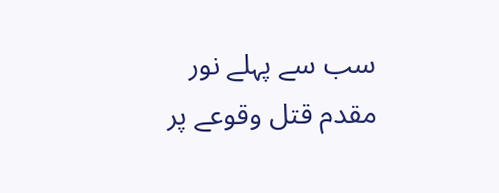سب سے پہلے نور مقدم قتل وقوعے پر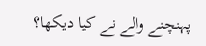پہنچنے والے نے کیا دیکھا؟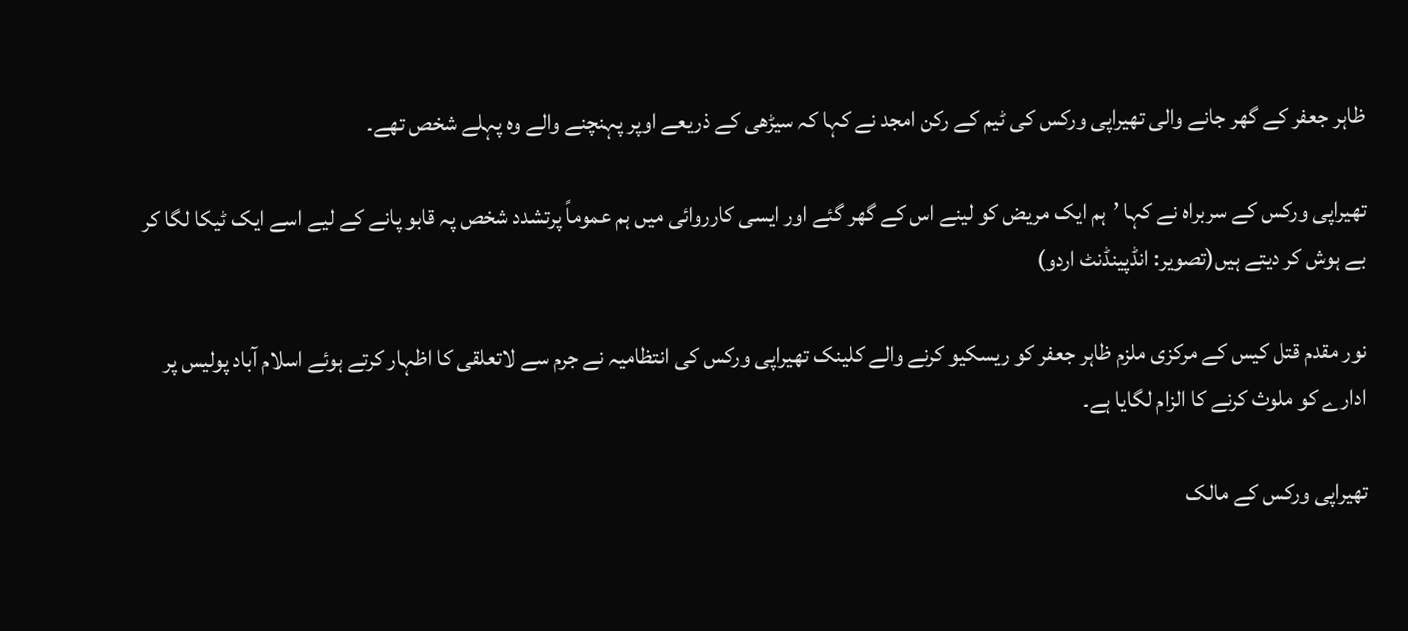ظاہر جعفر کے گھر جانے والی تھیراپی ورکس کی ٹیم کے رکن امجد نے کہا کہ سیڑھی کے ذریعے اوپر پہنچنے والے وہ پہلے شخص تھے۔

تھیراپی ورکس کے سربراہ نے کہا ’ہم ایک مریض کو لینے اس کے گھر گئے اور ایسی کارروائی میں ہم عموماً پرتشدد شخص پہ قابو پانے کے لیے اسے ایک ٹیکا لگا کر بے ہوش کر دیتے ہیں(تصویر: انڈپینڈنٹ اردو)

نور مقدم قتل کیس کے مرکزی ملزم ظاہر جعفر کو ریسکیو کرنے والے کلینک تھیراپی ورکس کی انتظامیہ نے جرم سے لاتعلقی کا اظہار کرتے ہوئے اسلام آباد پولیس پر ادارے کو ملوث کرنے کا الزام لگایا ہے۔

تھیراپی ورکس کے مالک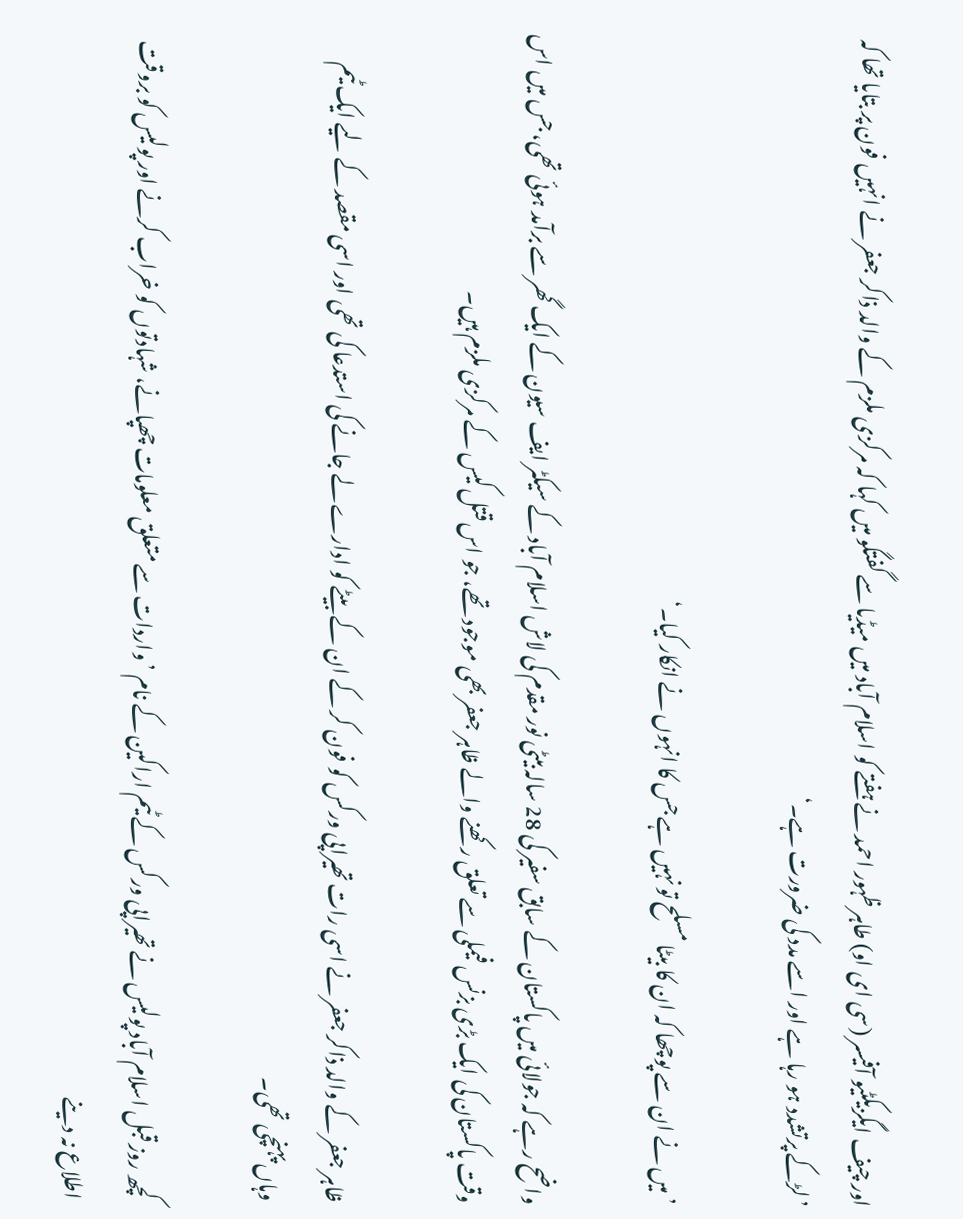اور چیف ایگزیکٹیو آفیسر (سی ای او) طاہر ظہور احمد نے ہفتے کو اسلام آباد میں میڈیا سے گفتگو میں کہا کہ مرکزی ملزم کے والد ذاکر جعفر نے انہیں فون پر بتایا تھا کہ ’لڑکے پرتشدد ہو رہا ہے اور اسے مدد کی ضرورت ہے۔‘

’میں نے ان سے پوچھا کہ ان کا بیٹا مسلح تو نہیں ہے جس کا انہوں نے انکار کیا۔‘

واضح رہے کہ جولائی میں پاکستان کے سابق سفیر کی 28 سالہ بیٹی نور مقدم کی لاش اسلام آباد کے سیکٹر ایف سیون کے ایک گھر سے برآمد ہوئی تھی، جس میں اس وقت پاکستان کی ایک بڑی بزنس فیملی سے تعلق رکھنے والے ظاہر جعفر بھی موجود تھے، جو اس قتل کیس کے مرکزی ملزم ہیں۔

ظاہر جعفر کے والد ذاکر جعفر نے اسی رات تھیراپی ورکس کو فون کر کے ان کے بیٹے کو ادارے لے جانے کی استدعا کی تھی اور اسی مقصد کے لیے ایک ٹیم وہاں پہنچی تھی۔

کچھ روز قبل اسلام آباد پولیس نے تھیراپی ورکس کے ٹیم اراکین کے نام ’واردات سے متعلق معلومات چھپانے، شہادتوں کو خراب کرنے اور پولیس کو بروقت اطلاع نہ دینے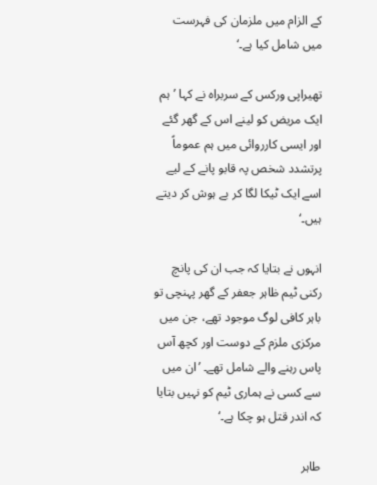کے الزام میں ملزمان کی فہرست میں شامل کیا ہے۔‘

تھیراپی ورکس کے سربراہ نے کہا ’ہم ایک مریض کو لینے اس کے گھر گئے اور ایسی کارروائی میں ہم عموماً پرتشدد شخص پہ قابو پانے کے لیے اسے ایک ٹیکا لگا کر بے ہوش کر دیتے ہیں۔‘

انہوں نے بتایا کہ جب ان کی پانچ رکنی ٹیم ظاہر جعفر کے گھر پہنچی تو باہر کافی لوگ موجود تھے، جن میں مرکزی ملزم کے دوست اور کچھ آس پاس رہنے والے شامل تھے۔ ’ان میں سے کسی نے ہماری ٹیم کو نہیں بتایا کہ اندر قتل ہو چکا ہے۔‘

طاہر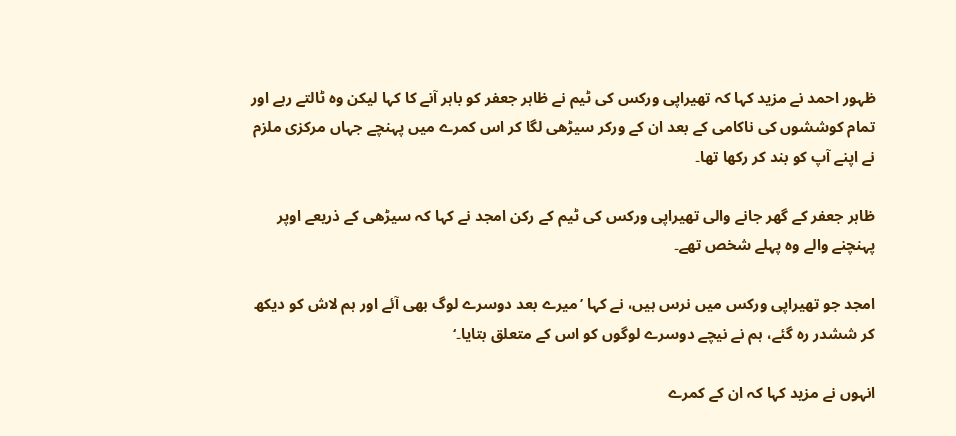ظہور احمد نے مزید کہا کہ تھیراپی ورکس کی ٹیم نے ظاہر جعفر کو باہر آنے کا کہا لیکن وہ ٹالتے رہے اور تمام کوششوں کی ناکامی کے بعد ان کے ورکر سیڑھی لگا کر اس کمرے میں پہنچے جہاں مرکزی ملزم نے اپنے آپ کو بند کر رکھا تھا۔

ظاہر جعفر کے گھر جانے والی تھیراپی ورکس کی ٹیم کے رکن امجد نے کہا کہ سیڑھی کے ذریعے اوپر پہنچنے والے وہ پہلے شخص تھے۔

امجد جو تھیراپی ورکس میں نرس ہیں، نے کہا ’میرے بعد دوسرے لوگ بھی آئے اور ہم لاش کو دیکھ کر ششدر رہ گئے، ہم نے نیچے دوسرے لوگوں کو اس کے متعلق بتایا۔‘

انہوں نے مزید کہا کہ ان کے کمرے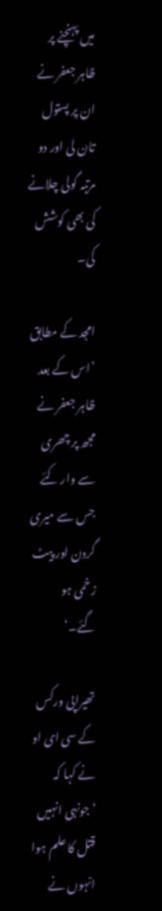میں پہنچنے پر ظاہر جعفر نے ان پر پستول تان لی اور دو مرتبہ گولی چلانے کی بھی کوشش کی۔

امجد کے مطابق ’اس کے بعد ظاہر جعفر نے مجھ پر چھری سے وار کئے جس سے میری گردن اور پیٹ زخمی ہو گئے۔‘

تھیراپی ورکس کے سی ای او نے کہا کہ ’جونہی انہیں قتل کا علم ہوا انہوں نے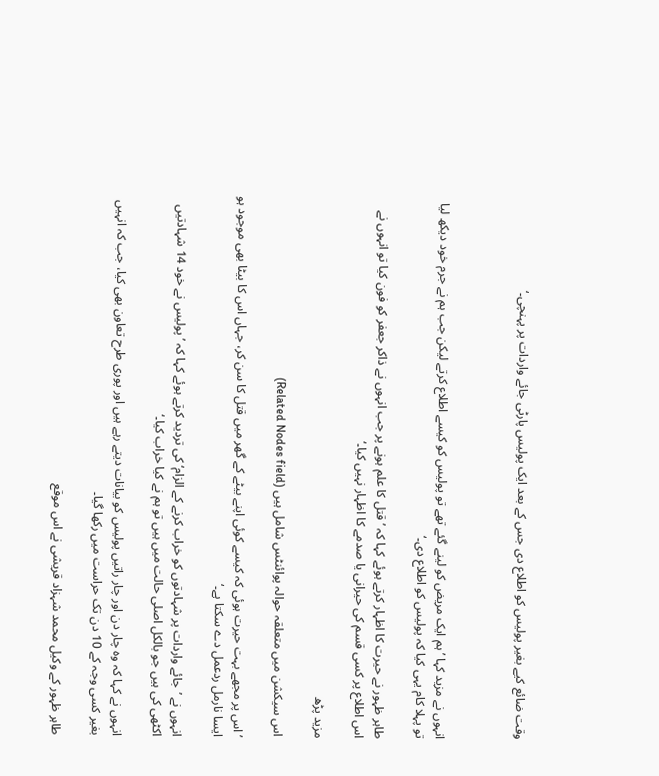وقت ضائع کیے بغیر پولیس کو اطلاع دی جس کے بعد ایک پولیس پارٹی جائے واردات پر پہنچی۔‘



انہوں نے مزید کہا ’ہم ایک مریض کو لینے گئے تھے تو پولیس کو کیسے اطلاع کرتے لیکن جب ہم نے جرم خود دیکھ لیا تو پہلا کام یہی کیا کہ پولیس کو اطلاع دی۔‘

طاہر ظہور نے حیرت کا اظہار کرتے ہوئے کہا کہ ’قتل کا علم ہونے پر جب انہوں نے ذاکر جعفر کو فون کیا تو انہوں نے اس اطلاع پر کسی قسم کی حیرانی یا صدمے کا اظہار نہیں کیا۔‘

مزید پڑھ

اس سیکشن میں متعلقہ حوالہ پوائنٹس شامل ہیں (Related Nodes field)

’اس پر مجھے بہت حیرت ہوئی کہ کیسے کوئی اپنے بیٹے کے گھر میں قتل کا سن کر، جہاں اس کا بیٹا بھی موجود ہو ایسا نارمل ردعمل دے سکتا ہے۔‘

انہوں نے ’جائے واردات پر شہادتوں کو خراب کرنے کے الزام‘ کی تردید کرتے ہوئے کہا کہ ’پولیس نے خود 14 شہادتیں اکٹھی کی ہیں جو بالکل اصلی حالت میں ہیں تو ہم نے کیا خراب کیا۔‘

انہوں نے کہا کہ وہ چار دن اور چار راتیں پولیس کو بیانات دیتے رہے ہیں اور پوری طرح تعاون بھی کیا، جب کہ انہیں بغیر کسی وجہ کے 10 دن تک حراست میں رکھا گیا۔

طاہر ظہور کے وکیل محمد شہزاد قریشی نے اس موقع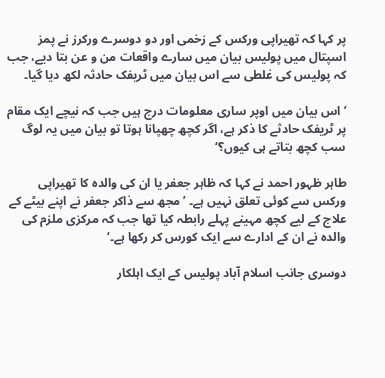پر کہا کہ تھیراپی ورکس کے زخمی اور دو دوسرے ورکرز نے پمز اسپتال میں پولیس بیان میں سارے واقعات من و عن بتا دیے، جب کہ پولیس کی غلطی سے اس بیان میں ٹریفک حادثہ لکھ دیا گیا۔

’اس بیان میں اوپر ساری معلومات درج ہیں جب کہ نیچے ایک مقام پر ٹریفک حادثے کا ذکر ہے، اگر کچھ چھپانا ہوتا تو بیان میں یہ لوگ سب کچھ بتاتے ہی کیوں؟‘

طاہر ظہور احمد نے کہا کہ ظاہر جعفر یا ان کی والدہ کا تھیراپی ورکس سے کوئی تعلق نہیں ہے۔ ’مجھ سے ذاکر جعفر نے اپنے بیٹے کے علاج کے لیے کچھ مہینے پہلے رابطہ کیا تھا جب کہ مرکزی ملزم کی والدہ نے ان کے ادارے سے ایک کورس کر رکھا ہے۔‘

دوسری جانب اسلام آباد پولیس کے ایک اہلکار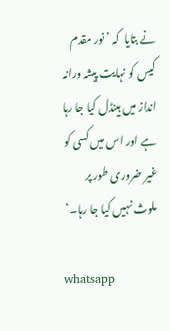نے بتایا  کہ ’نور مقدم کیس کو نہایت پیشہ ورانہ انداز میں ہینڈل کیا جا رہا ہے اور اس میں کسی کو غیر ضروری طور پر ملوث نہیں کیا جا رہا۔‘

whatsapp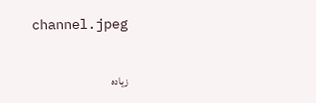channel.jpeg

زیادہ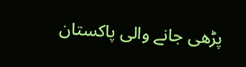پڑھی جانے والی پاکستان